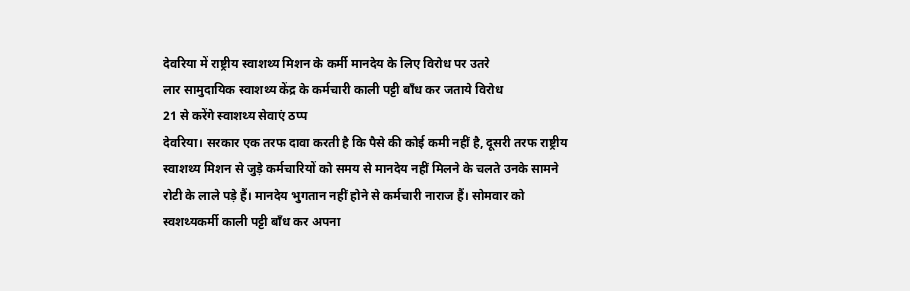देवरिया में राष्ट्रीय स्वाशथ्य मिशन के कर्मी मानदेय के लिए विरोध पर उतरे
लार सामुदायिक स्वाशथ्य केंद्र के कर्मचारी काली पट्टी बाँध कर जताये विरोध
21 से करेंगे स्वाशथ्य सेवाएं ठप्प
देवरिया। सरकार एक तरफ दावा करती है कि पैसे की कोई कमी नहीं है, दूसरी तरफ राष्ट्रीय स्वाशथ्य मिशन से जुड़े कर्मचारियों को समय से मानदेय नहीं मिलने के चलते उनके सामने रोटी के लाले पड़े हैं। मानदेय भुगतान नहीं होने से कर्मचारी नाराज हैं। सोमवार को स्वशथ्यकर्मी काली पट्टी बाँध कर अपना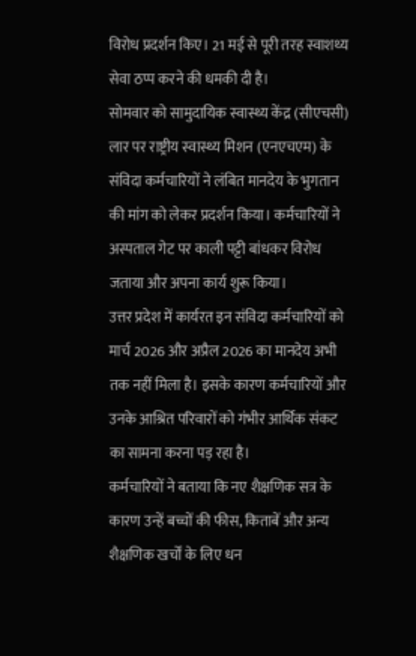विरोध प्रदर्शन किए। 21 मई से पूरी तरह स्वाशथ्य सेवा ठप्प करने की धमकी दी है।
सोमवार को सामुदायिक स्वास्थ्य केंद्र (सीएचसी) लार पर राष्ट्रीय स्वास्थ्य मिशन (एनएचएम) के संविदा कर्मचारियों ने लंबित मानदेय के भुगतान की मांग को लेकर प्रदर्शन किया। कर्मचारियों ने अस्पताल गेट पर काली पट्टी बांधकर विरोध जताया और अपना कार्य शुरू किया।
उत्तर प्रदेश में कार्यरत इन संविदा कर्मचारियों को मार्च 2026 और अप्रैल 2026 का मानदेय अभी तक नहीं मिला है। इसके कारण कर्मचारियों और उनके आश्रित परिवारों को गंभीर आर्थिक संकट का सामना करना पड़ रहा है।
कर्मचारियों ने बताया कि नए शैक्षणिक सत्र के कारण उन्हें बच्चों की फीस, किताबें और अन्य शैक्षणिक खर्चों के लिए धन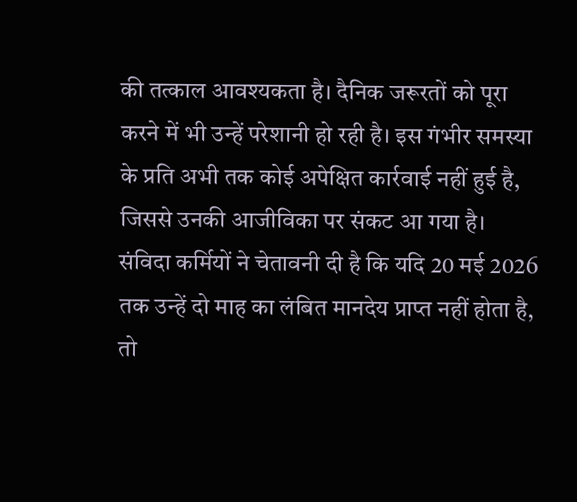की तत्काल आवश्यकता है। दैनिक जरूरतों को पूरा करने में भी उन्हें परेशानी हो रही है। इस गंभीर समस्या के प्रति अभी तक कोई अपेक्षित कार्रवाई नहीं हुई है, जिससे उनकी आजीविका पर संकट आ गया है।
संविदा कर्मियों ने चेतावनी दी है कि यदि 20 मई 2026 तक उन्हें दो माह का लंबित मानदेय प्राप्त नहीं होता है, तो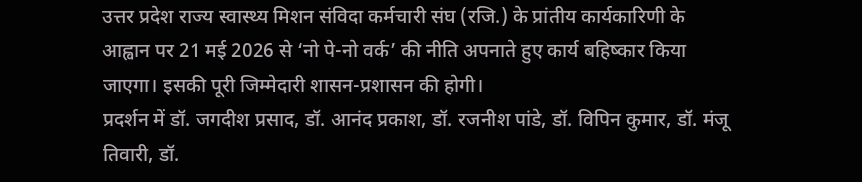उत्तर प्रदेश राज्य स्वास्थ्य मिशन संविदा कर्मचारी संघ (रजि.) के प्रांतीय कार्यकारिणी के आह्वान पर 21 मई 2026 से ‘नो पे-नो वर्क’ की नीति अपनाते हुए कार्य बहिष्कार किया जाएगा। इसकी पूरी जिम्मेदारी शासन-प्रशासन की होगी।
प्रदर्शन में डॉ. जगदीश प्रसाद, डॉ. आनंद प्रकाश, डॉ. रजनीश पांडे, डॉ. विपिन कुमार, डॉ. मंजू तिवारी, डॉ.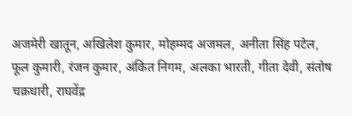अजमेरी खातून, अखिलेश कुमार, मोहम्मद अजमल, अनीता सिंह पटेल, फूल कुमारी, रंजन कुमार, अंकित निगम, अलका भारती, गीता देवी, संतोष चक्रधारी, राघवेंद्र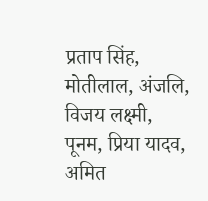प्रताप सिंह, मोतीलाल, अंजलि, विजय लक्ष्मी, पूनम, प्रिया यादव, अमित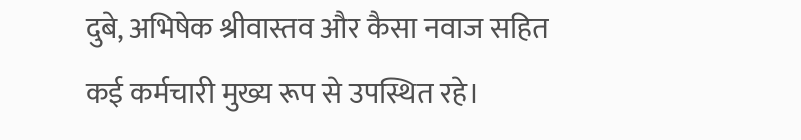दुबे, अभिषेक श्रीवास्तव और कैसा नवाज सहित कई कर्मचारी मुख्य रूप से उपस्थित रहे।